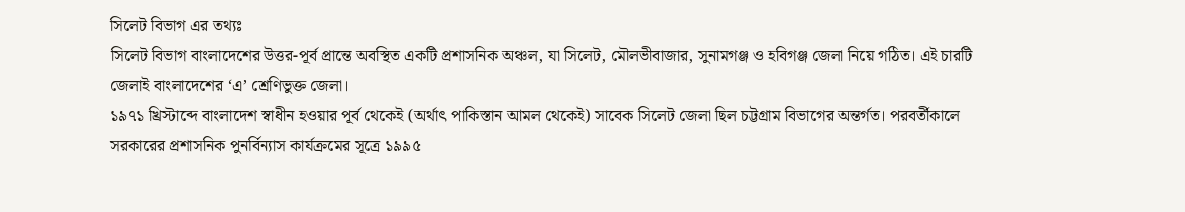সিলেট বিভাগ এর তথ্যঃ
সিলেট বিভাগ বাংলাদেশের উত্তর-পূর্ব প্রান্তে অবস্থিত একটি প্রশাসনিক অঞ্চল, যা সিলেট, মৌলভীবাজার, সুনামগঞ্জ ও হবিগঞ্জ জেলা নিয়ে গঠিত। এই চারটি জেলাই বাংলাদেশের ‘এ’ শ্রেণিভুক্ত জেলা।
১৯৭১ খ্রিস্টাব্দে বাংলাদেশ স্বাধীন হওয়ার পূর্ব থেকেই (অর্থাৎ পাকিস্তান আমল থেকেই) সাবেক সিলেট জেলা ছিল চট্টগ্রাম বিভাগের অন্তর্গত। পরবর্তীকালে সরকারের প্রশাসনিক পুনর্বিন্যাস কার্যক্রমের সূত্রে ১৯৯৫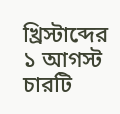খ্রিস্টাব্দের ১ আগস্ট চারটি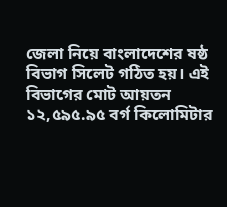জেলা নিয়ে বাংলাদেশের ষষ্ঠ বিভাগ সিলেট গঠিত হয়। এই বিভাগের মোট আয়তন ১২,৫৯৫.৯৫ বর্গ কিলোমিটার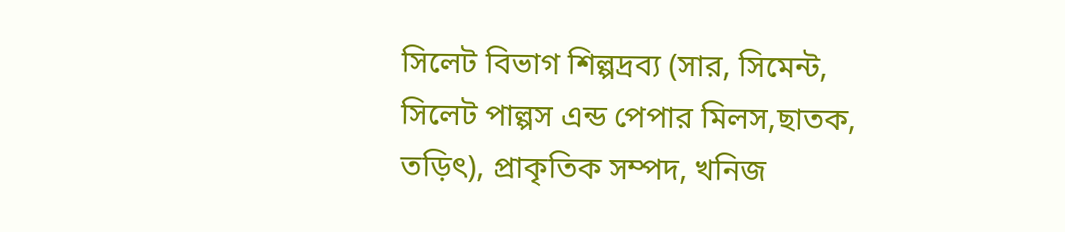সিলেট বিভাগ শিল্পদ্রব্য (সার, সিমেন্ট, সিলেট পাল্পস এন্ড পেপার মিলস,ছাতক, তড়িৎ), প্রাকৃতিক সম্পদ, খনিজ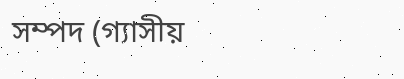সম্পদ (গ্যাসীয়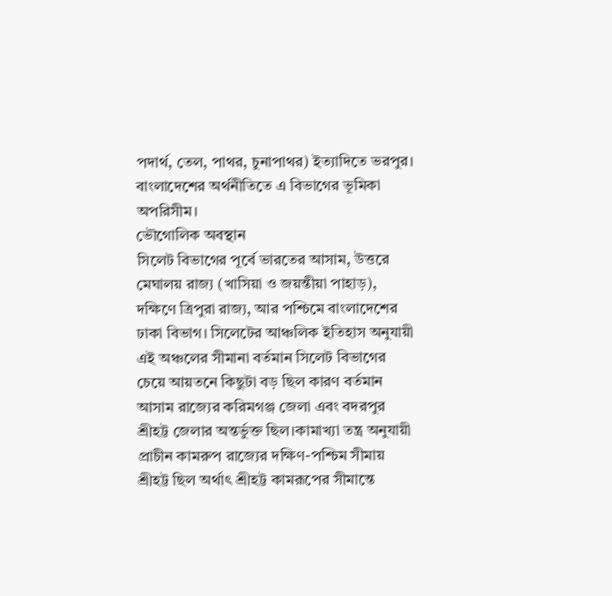পদার্থ, তেল, পাথর, চুনাপাথর) ইত্যাদিতে ভরপুর। বাংলাদেশের অর্থনীতিতে এ বিভাগের ভূমিকা অপরিসীম।
ভৌগোলিক অবস্থান
সিলেট বিভাগের পূর্বে ভারতের আসাম, উত্তরে মেঘালয় রাজ্য (খাসিয়া ও জয়ন্তীয়া পাহাড়), দক্ষিণে ত্রিপুরা রাজ্য, আর পশ্চিমে বাংলাদেশের ঢাকা বিভাগ। সিলেটের আঞ্চলিক ইতিহাস অনুযায়ী এই অঞ্চলের সীমানা বর্তমান সিলেট বিভাগের চেয়ে আয়তনে কিছুটা বড় ছিল কারণ বর্তমান আসাম রাজ্যের করিমগঞ্জ জেলা এবং বদরপুর শ্রীহট্ট জেলার অন্তর্ভুক্ত ছিল।কামাখ্যা তন্ত্র অনুযায়ী প্রাচীন কামরুপ রাজ্যের দক্ষিণ-পশ্চিম সীমায় শ্রীহট্ট ছিল অর্থাৎ শ্রীহট্ট কামরূপের সীমান্তে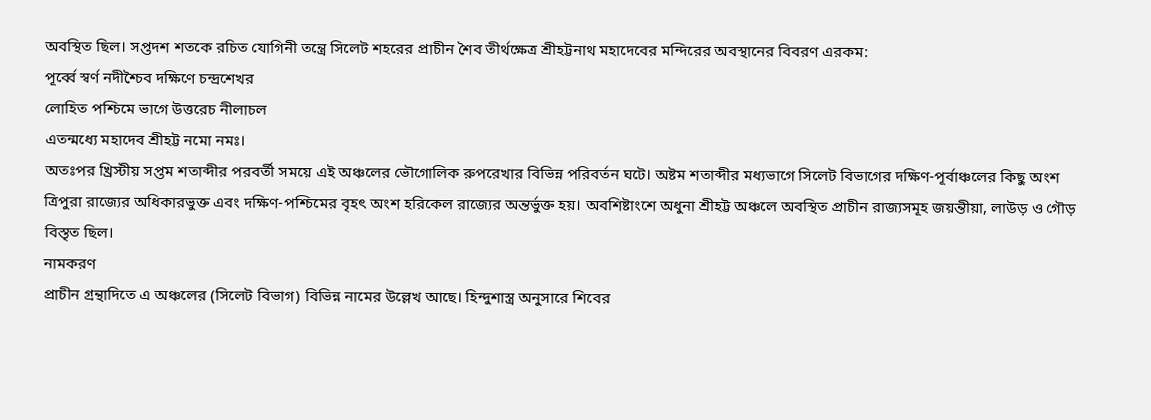অবস্থিত ছিল। সপ্তদশ শতকে রচিত যোগিনী তন্ত্রে সিলেট শহরের প্রাচীন শৈব তীর্থক্ষেত্র শ্রীহট্টনাথ মহাদেবের মন্দিরের অবস্থানের বিবরণ এরকম:
পূর্ব্বে স্বর্ণ নদীশ্চৈব দক্ষিণে চন্দ্রশেখর
লোহিত পশ্চিমে ভাগে উত্তরেচ নীলাচল
এতন্মধ্যে মহাদেব শ্রীহট্ট নমো নমঃ।
অতঃপর খ্রিস্টীয় সপ্তম শতাব্দীর পরবর্তী সময়ে এই অঞ্চলের ভৌগোলিক রুপরেখার বিভিন্ন পরিবর্তন ঘটে। অষ্টম শতাব্দীর মধ্যভাগে সিলেট বিভাগের দক্ষিণ-পূর্বাঞ্চলের কিছু অংশ ত্রিপুরা রাজ্যের অধিকারভুক্ত এবং দক্ষিণ-পশ্চিমের বৃহৎ অংশ হরিকেল রাজ্যের অন্তর্ভুক্ত হয়। অবশিষ্টাংশে অধুনা শ্রীহট্ট অঞ্চলে অবস্থিত প্রাচীন রাজ্যসমূহ জয়ন্তীয়া, লাউড় ও গৌড় বিস্তৃত ছিল।
নামকরণ
প্রাচীন গ্রন্থাদিতে এ অঞ্চলের (সিলেট বিভাগ) বিভিন্ন নামের উল্লেখ আছে। হিন্দুশাস্ত্র অনুসারে শিবের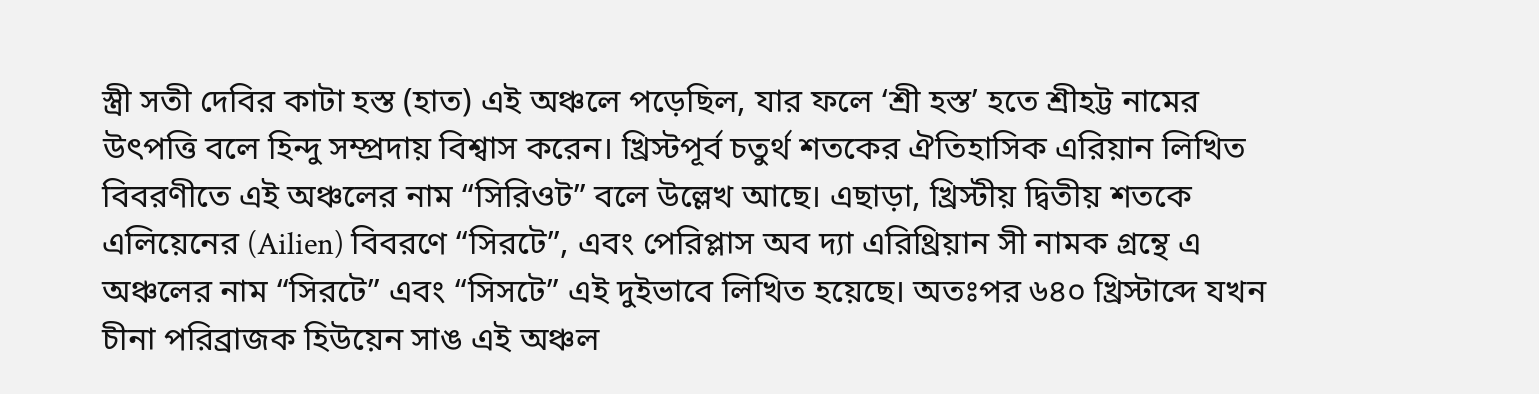স্ত্রী সতী দেবির কাটা হস্ত (হাত) এই অঞ্চলে পড়েছিল, যার ফলে ‘শ্রী হস্ত’ হতে শ্রীহট্ট নামের উৎপত্তি বলে হিন্দু সম্প্রদায় বিশ্বাস করেন। খ্রিস্টপূর্ব চতুর্থ শতকের ঐতিহাসিক এরিয়ান লিখিত বিবরণীতে এই অঞ্চলের নাম “সিরিওট” বলে উল্লেখ আছে। এছাড়া, খ্রিস্টীয় দ্বিতীয় শতকে এলিয়েনের (Ailien) বিবরণে “সিরটে”, এবং পেরিপ্লাস অব দ্যা এরিথ্রিয়ান সী নামক গ্রন্থে এ অঞ্চলের নাম “সিরটে” এবং “সিসটে” এই দুইভাবে লিখিত হয়েছে। অতঃপর ৬৪০ খ্রিস্টাব্দে যখন চীনা পরিব্রাজক হিউয়েন সাঙ এই অঞ্চল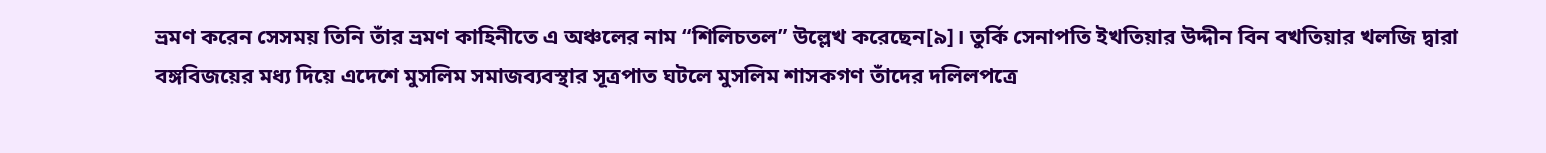ভ্রমণ করেন সেসময় তিনি তাঁর ভ্রমণ কাহিনীতে এ অঞ্চলের নাম “শিলিচতল” উল্লেখ করেছেন[৯]। তুর্কি সেনাপতি ইখতিয়ার উদ্দীন বিন বখতিয়ার খলজি দ্বারা বঙ্গবিজয়ের মধ্য দিয়ে এদেশে মুসলিম সমাজব্যবস্থার সূত্রপাত ঘটলে মুসলিম শাসকগণ তাঁদের দলিলপত্রে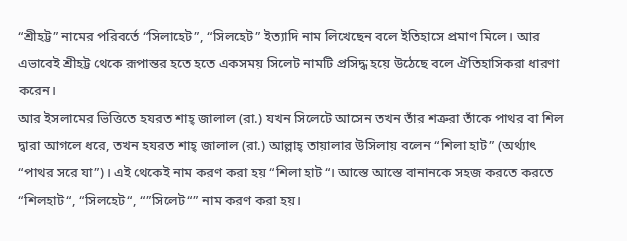“শ্রীহট্ট” নামের পরিবর্তে “সিলাহেট”, “সিলহেট” ইত্যাদি নাম লিখেছেন বলে ইতিহাসে প্রমাণ মিলে। আর এভাবেই শ্রীহট্ট থেকে রূপান্তর হতে হতে একসময় সিলেট নামটি প্রসিদ্ধ হয়ে উঠেছে বলে ঐতিহাসিকরা ধারণা করেন।
আর ইসলামের ভিত্তিতে হযরত শাহ্ জালাল (রা.) যখন সিলেটে আসেন তখন তাঁর শত্রুরা তাঁকে পাথর বা শিল দ্বারা আগলে ধরে, তখন হযরত শাহ্ জালাল (রা.) আল্লাহ্ তায়ালার উসিলায় বলেন “শিলা হাট” (অর্থ্যাৎ “পাথর সরে যা”)। এই থেকেই নাম করণ করা হয় “শিলা হাট“। আস্তে আস্তে বানানকে সহজ করতে করতে “শিলহাট“, “সিলহেট“, “”সিলেট“” নাম করণ করা হয়।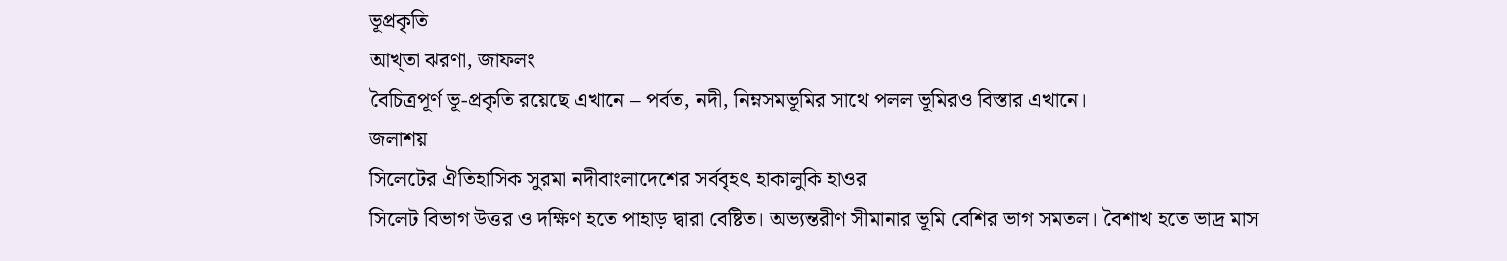ভূপ্রকৃতি
আখ্তা ঝরণা, জাফলং
বৈচিত্রপূর্ণ ভূ-প্রকৃতি রয়েছে এখানে – পর্বত, নদী, নিম্নসমভূমির সাথে পলল ভূমিরও বিস্তার এখানে।
জলাশয়
সিলেটের ঐতিহাসিক সুরমা নদীবাংলাদেশের সর্ববৃহৎ হাকালুকি হাওর
সিলেট বিভাগ উত্তর ও দক্ষিণ হতে পাহাড় দ্বারা বেষ্টিত। অভ্যন্তরীণ সীমানার ভূমি বেশির ভাগ সমতল। বৈশাখ হতে ভাদ্র মাস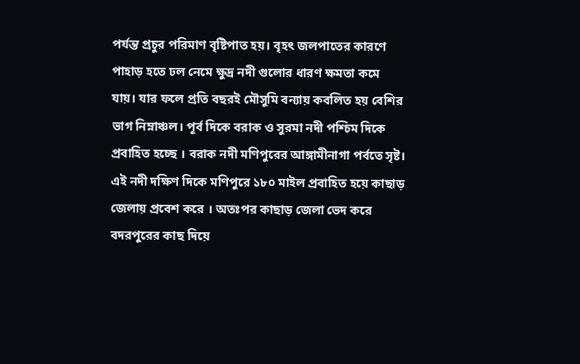পর্যন্ত প্রচুর পরিমাণ বৃষ্টিপাত হয়। বৃহৎ জলপাতের কারণে পাহাড় হতে ঢল নেমে ক্ষুদ্র নদী গুলোর ধারণ ক্ষমতা কমে যায়। যার ফলে প্রতি বছরই মৌসুমি বন্যায় কবলিত হয় বেশির ভাগ নিম্নাঞ্চল। পূর্ব দিকে বরাক ও সুরমা নদী পশ্চিম দিকে প্রবাহিত হচ্ছে । বরাক নদী মণিপুরের আঙ্গামীনাগা পর্বতে সৃষ্ট। এই নদী দক্ষিণ দিকে মণিপুরে ১৮০ মাইল প্রবাহিত হয়ে কাছাড় জেলায় প্রবেশ করে । অতঃপর কাছাড় জেলা ভেদ করে বদরপুরের কাছ দিয়ে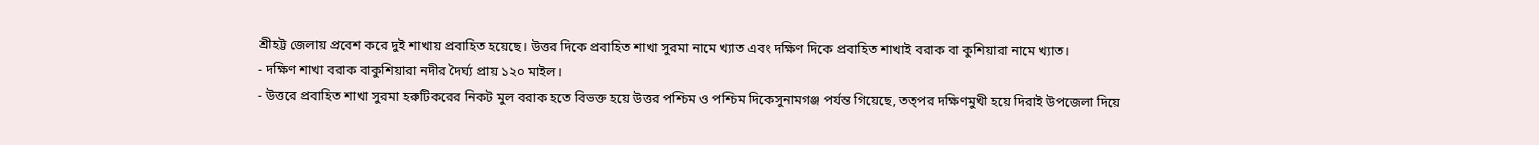শ্রীহট্ট জেলায় প্রবেশ করে দুই শাখায় প্রবাহিত হয়েছে। উত্তর দিকে প্রবাহিত শাখা সুরমা নামে খ্যাত এবং দক্ষিণ দিকে প্রবাহিত শাখাই বরাক বা কুশিয়ারা নামে খ্যাত।
- দক্ষিণ শাখা বরাক বাকুশিয়ারা নদীর দৈর্ঘ্য প্রায় ১২০ মাইল।
- উত্তরে প্রবাহিত শাখা সুরমা হরুটিকরের নিকট মুল বরাক হতে বিভক্ত হয়ে উত্তর পশ্চিম ও পশ্চিম দিকেসুনামগঞ্জ পর্যন্ত গিয়েছে, তত্পর দক্ষিণমুখী হয়ে দিরাই উপজেলা দিয়ে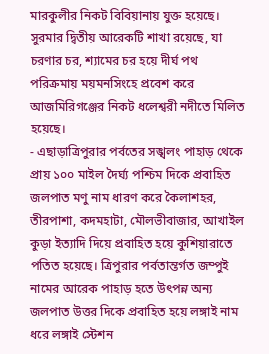মারকুলীর নিকট বিবিয়ানায় যুক্ত হয়েছে। সুরমার দ্বিতীয় আরেকটি শাখা রয়েছে, যা চরণার চর, শ্যামের চর হয়ে দীর্ঘ পথ পরিক্রমায় ময়মনসিংহে প্রবেশ করে আজমিরিগঞ্জের নিকট ধলেশ্বরী নদীতে মিলিত হয়েছে।
- এছাড়াত্রিপুরার পর্বতের সঙ্খলং পাহাড় থেকে প্রায় ১০০ মাইল দৈর্ঘ্য পশ্চিম দিকে প্রবাহিত জলপাত মণু নাম ধারণ করে কৈলাশহর, তীরপাশা, কদমহাটা, মৌলভীবাজার, আখাইল কুড়া ইত্যাদি দিয়ে প্রবাহিত হয়ে কুশিয়ারাতে পতিত হয়েছে। ত্রিপুরার পর্বতান্তর্গত জম্পুই নামের আরেক পাহাড় হতে উৎপন্ন অন্য জলপাত উত্তর দিকে প্রবাহিত হয়ে লঙ্গাই নাম ধরে লঙ্গাই স্টেশন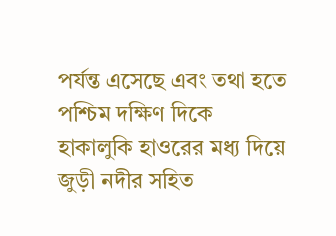পর্যন্ত এসেছে এবং তথা হতে পশ্চিম দক্ষিণ দিকে হাকালুকি হাওরের মধ্য দিয়ে জুড়ী নদীর সহিত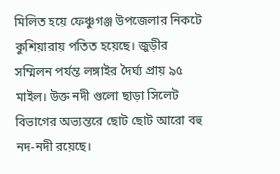মিলিত হয়ে ফেঞ্চুগঞ্জ উপজেলার নিকটে কুশিয়ারায় পতিত হয়েছে। জুড়ীর সম্মিলন পর্যন্ত লঙ্গাইর দৈর্ঘ্য প্রায় ৯৫ মাইল। উক্ত নদী গুলো ছাড়া সিলেট বিভাগের অভ্যন্তরে ছোট ছোট আরো বহু নদ-নদী রয়েছে।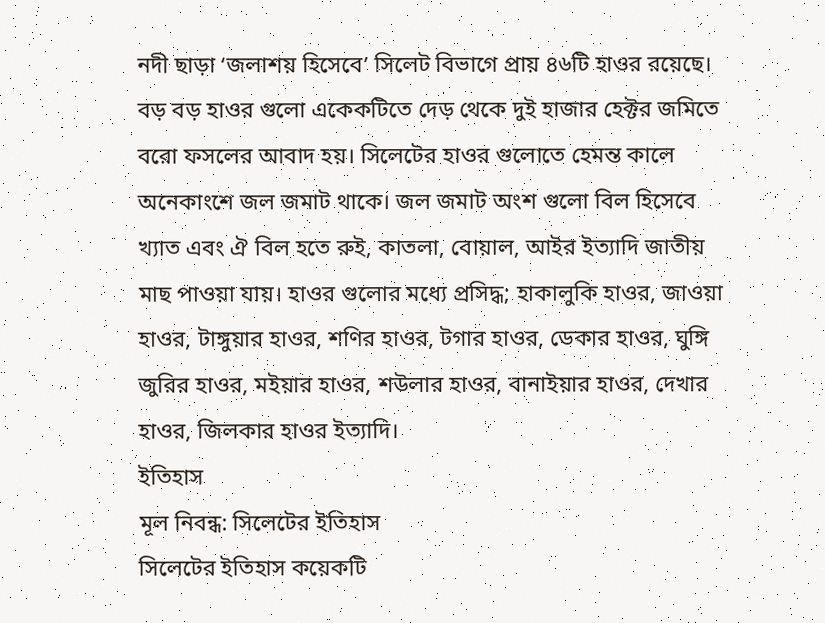নদী ছাড়া ‘জলাশয় হিসেবে’ সিলেট বিভাগে প্রায় ৪৬টি হাওর রয়েছে। বড় বড় হাওর গুলো একেকটিতে দেড় থেকে দুই হাজার হেক্টর জমিতে বরো ফসলের আবাদ হয়। সিলেটের হাওর গুলোতে হেমন্ত কালে অনেকাংশে জল জমাট থাকে। জল জমাট অংশ গুলো বিল হিসেবে খ্যাত এবং ঐ বিল হতে রুই, কাতলা, বোয়াল, আইর ইত্যাদি জাতীয় মাছ পাওয়া যায়। হাওর গুলোর মধ্যে প্রসিদ্ধ; হাকালুকি হাওর, জাওয়া হাওর, টাঙ্গুয়ার হাওর, শণির হাওর, টগার হাওর, ডেকার হাওর, ঘুঙ্গি জুরির হাওর, মইয়ার হাওর, শউলার হাওর, বানাইয়ার হাওর, দেখার হাওর, জিলকার হাওর ইত্যাদি।
ইতিহাস
মূল নিবন্ধ: সিলেটের ইতিহাস
সিলেটের ইতিহাস কয়েকটি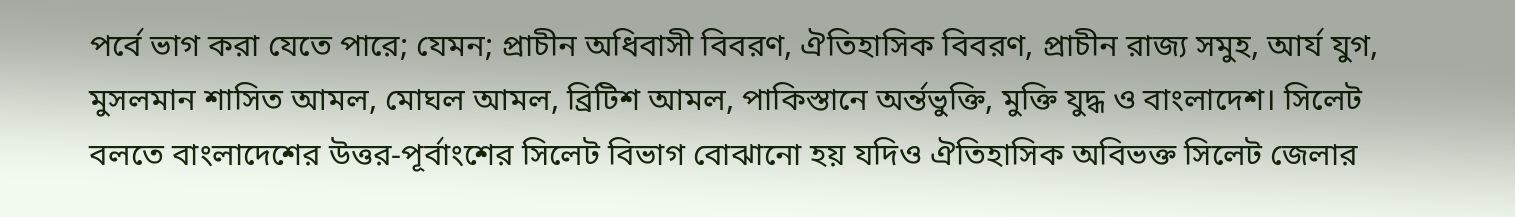পর্বে ভাগ করা যেতে পারে; যেমন; প্রাচীন অধিবাসী বিবরণ, ঐতিহাসিক বিবরণ, প্রাচীন রাজ্য সমুহ, আর্য যুগ, মুসলমান শাসিত আমল, মোঘল আমল, ব্রিটিশ আমল, পাকিস্তানে অর্ন্তভুক্তি, মুক্তি যুদ্ধ ও বাংলাদেশ। সিলেট বলতে বাংলাদেশের উত্তর-পূর্বাংশের সিলেট বিভাগ বোঝানো হয় যদিও ঐতিহাসিক অবিভক্ত সিলেট জেলার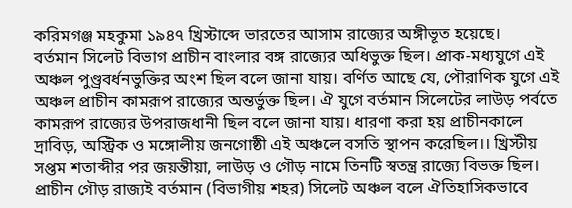করিমগঞ্জ মহকুমা ১৯৪৭ খ্রিস্টাব্দে ভারতের আসাম রাজ্যের অঙ্গীভূত হয়েছে।
বর্তমান সিলেট বিভাগ প্রাচীন বাংলার বঙ্গ রাজ্যের অধিভুক্ত ছিল। প্রাক-মধ্যযুগে এই অঞ্চল পুণ্ড্রবর্ধনভুক্তির অংশ ছিল বলে জানা যায়। বর্ণিত আছে যে, পৌরাণিক যুগে এই অঞ্চল প্রাচীন কামরূপ রাজ্যের অন্তর্ভুক্ত ছিল। ঐ যুগে বর্তমান সিলেটের লাউড় পর্বতে কামরূপ রাজ্যের উপরাজধানী ছিল বলে জানা যায়। ধারণা করা হয় প্রাচীনকালে দ্রাবিড়, অস্ট্রিক ও মঙ্গোলীয় জনগোষ্ঠী এই অঞ্চলে বসতি স্থাপন করেছিল।। খ্রিস্টীয় সপ্তম শতাব্দীর পর জয়ন্তীয়া, লাউড় ও গৌড় নামে তিনটি স্বতন্ত্র রাজ্যে বিভক্ত ছিল। প্রাচীন গৌড় রাজ্যই বর্তমান (বিভাগীয় শহর) সিলেট অঞ্চল বলে ঐতিহাসিকভাবে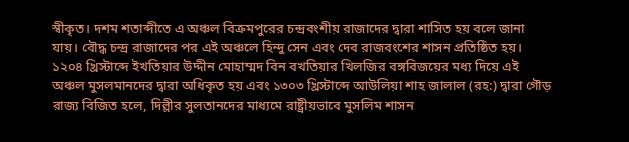স্বীকৃত। দশম শতাব্দীতে এ অঞ্চল বিক্রমপুরের চন্দ্রবংশীয় রাজাদের দ্বারা শাসিত হয় বলে জানা যায়। বৌদ্ধ চন্দ্র রাজাদের পর এই অঞ্চলে হিন্দু সেন এবং দেব রাজবংশের শাসন প্রতিষ্ঠিত হয়। ১২০৪ খ্রিস্টাব্দে ইখতিয়ার উদ্দীন মোহাম্মদ বিন বখতিয়ার খিলজির বঙ্গবিজয়ের মধ্য দিয়ে এই অঞ্চল মুসলমানদের দ্বারা অধিকৃত হয় এবং ১৩০৩ খ্রিস্টাব্দে আউলিয়া শাহ জালাল (রহ:) দ্বারা গৌড় রাজ্য বিজিত হলে, দিল্লীর সুলতানদের মাধ্যমে রাষ্ট্রীয়ভাবে মুসলিম শাসন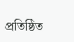প্রতিষ্ঠিত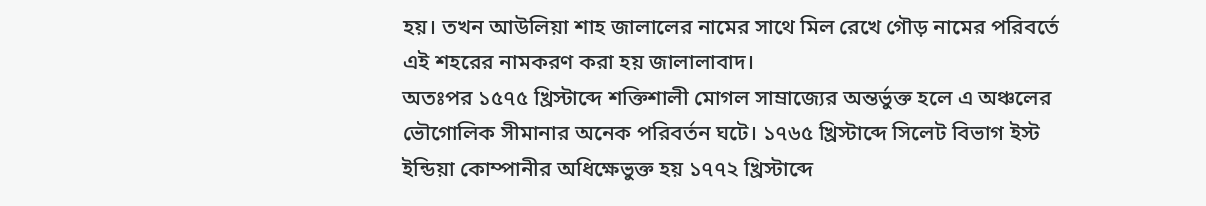হয়। তখন আউলিয়া শাহ জালালের নামের সাথে মিল রেখে গৌড় নামের পরিবর্তে এই শহরের নামকরণ করা হয় জালালাবাদ।
অতঃপর ১৫৭৫ খ্রিস্টাব্দে শক্তিশালী মোগল সাম্রাজ্যের অন্তর্ভুক্ত হলে এ অঞ্চলের ভৌগোলিক সীমানার অনেক পরিবর্তন ঘটে। ১৭৬৫ খ্রিস্টাব্দে সিলেট বিভাগ ইস্ট ইন্ডিয়া কোম্পানীর অধিক্ষেভুক্ত হয় ১৭৭২ খ্রিস্টাব্দে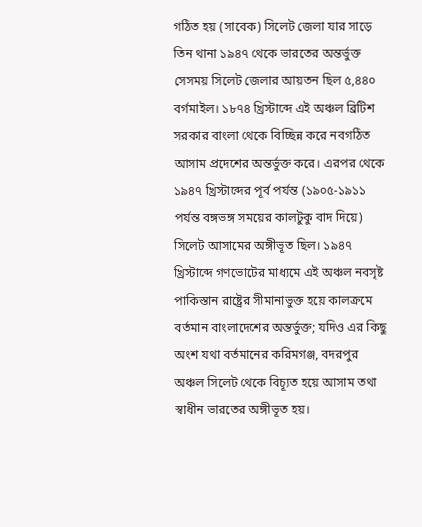গঠিত হয় (সাবেক) সিলেট জেলা যার সাড়ে তিন থানা ১৯৪৭ থেকে ভারতের অন্তর্ভুক্ত সেসময় সিলেট জেলার আয়তন ছিল ৫,৪৪০ বর্গমাইল। ১৮৭৪ খ্রিস্টাব্দে এই অঞ্চল ব্রিটিশ সরকার বাংলা থেকে বিচ্ছিন্ন করে নবগঠিত আসাম প্রদেশের অন্তর্ভুক্ত করে। এরপর থেকে ১৯৪৭ খ্রিস্টাব্দের পূর্ব পর্যন্ত (১৯০৫-১৯১১ পর্যন্ত বঙ্গভঙ্গ সময়ের কালটুকু বাদ দিয়ে) সিলেট আসামের অঙ্গীভূত ছিল। ১৯৪৭ খ্রিস্টাব্দে গণভোটের মাধ্যমে এই অঞ্চল নবসৃষ্ট পাকিস্তান রাষ্ট্রের সীমানাভুক্ত হয়ে কালক্রমে বর্তমান বাংলাদেশের অন্তর্ভুক্ত; যদিও এর কিছু অংশ যথা বর্তমানের করিমগঞ্জ, বদরপুর অঞ্চল সিলেট থেকে বিচ্যূত হয়ে আসাম তথা স্বাধীন ভারতের অঙ্গীভূত হয়।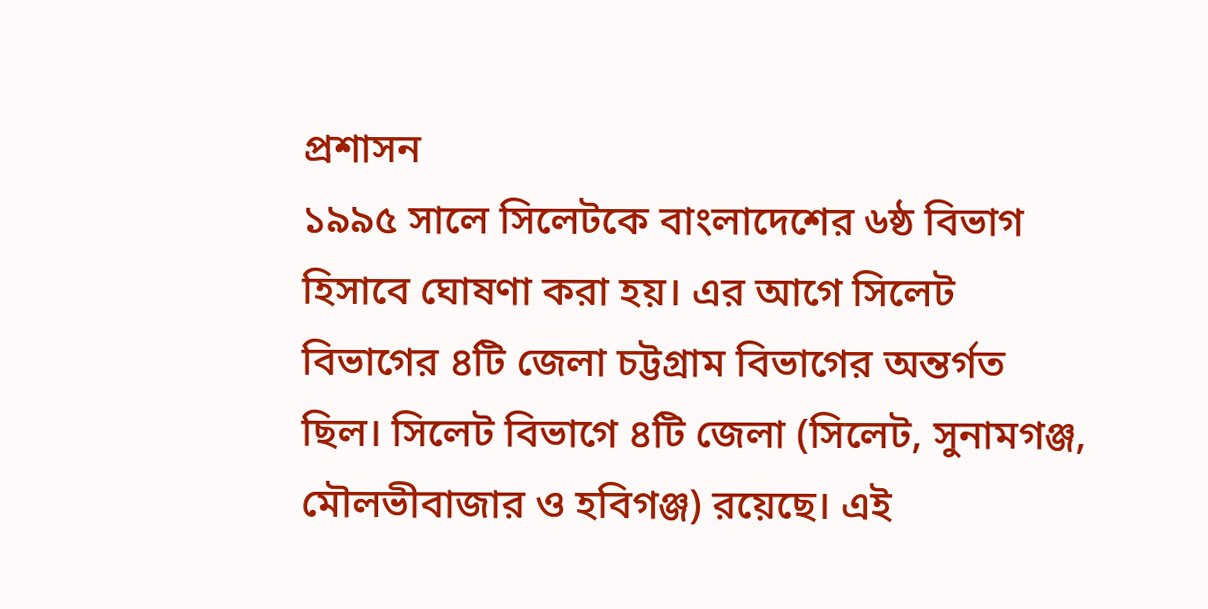প্রশাসন
১৯৯৫ সালে সিলেটকে বাংলাদেশের ৬ষ্ঠ বিভাগ হিসাবে ঘোষণা করা হয়। এর আগে সিলেট বিভাগের ৪টি জেলা চট্টগ্রাম বিভাগের অন্তর্গত ছিল। সিলেট বিভাগে ৪টি জেলা (সিলেট, সুনামগঞ্জ, মৌলভীবাজার ও হবিগঞ্জ) রয়েছে। এই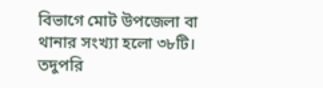বিভাগে মোট উপজেলা বা থানার সংখ্যা হলো ৩৮টি। তদুপরি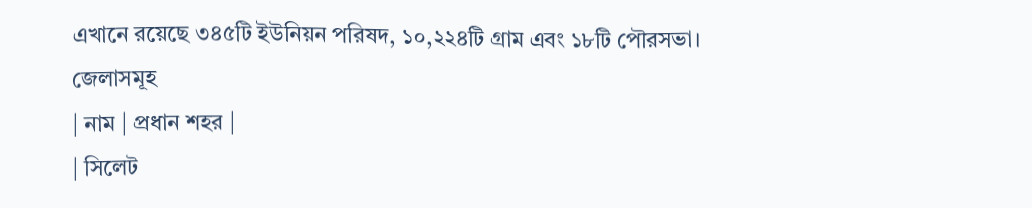এখানে রয়েছে ৩৪৫টি ইউনিয়ন পরিষদ, ১০,২২৪টি গ্রাম এবং ১৮টি পৌরসভা।
জেলাসমূহ
| নাম | প্রধান শহর |
| সিলেট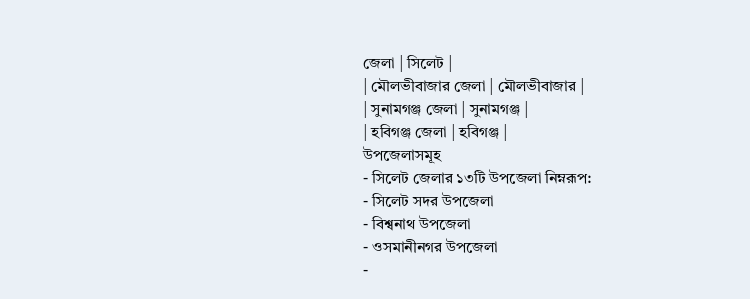জেলা | সিলেট |
| মৌলভীবাজার জেলা | মৌলভীবাজার |
| সুনামগঞ্জ জেলা | সুনামগঞ্জ |
| হবিগঞ্জ জেলা | হবিগঞ্জ |
উপজেলাসমূহ
- সিলেট জেলার ১৩টি উপজেলা নিম্নরূপ:
- সিলেট সদর উপজেলা
- বিশ্বনাথ উপজেলা
- ওসমানীনগর উপজেলা
-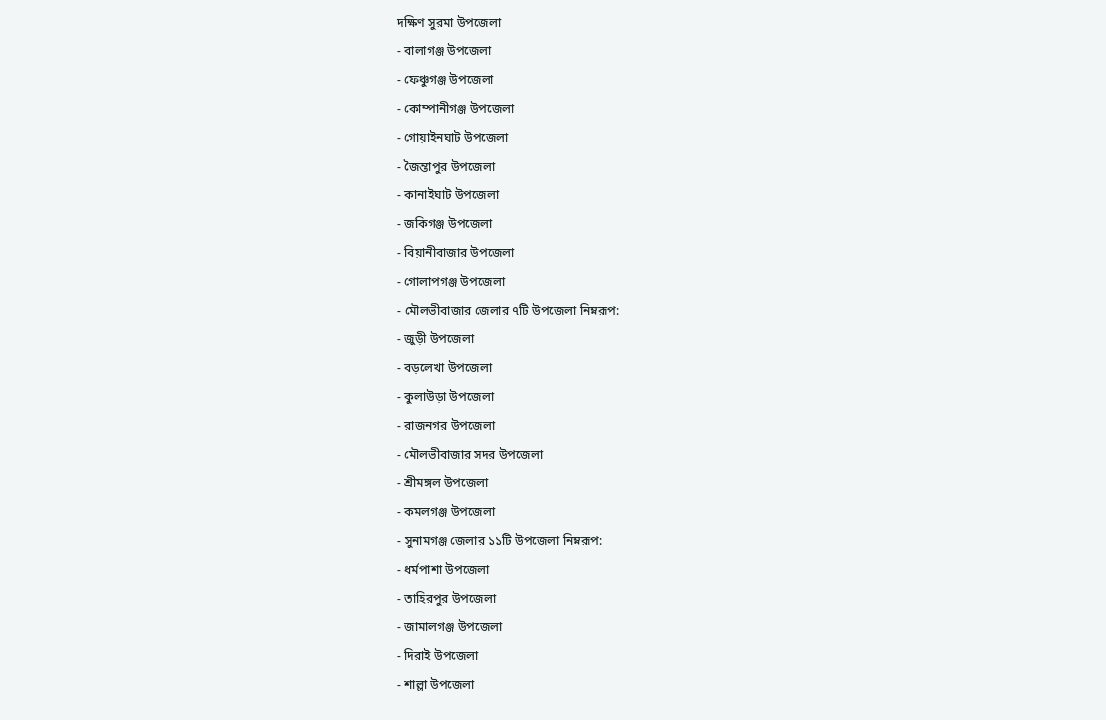দক্ষিণ সুরমা উপজেলা
- বালাগঞ্জ উপজেলা
- ফেঞ্চুগঞ্জ উপজেলা
- কোম্পানীগঞ্জ উপজেলা
- গোয়াইনঘাট উপজেলা
- জৈন্তাপুর উপজেলা
- কানাইঘাট উপজেলা
- জকিগঞ্জ উপজেলা
- বিয়ানীবাজার উপজেলা
- গোলাপগঞ্জ উপজেলা
- মৌলভীবাজার জেলার ৭টি উপজেলা নিম্নরূপ:
- জুড়ী উপজেলা
- বড়লেখা উপজেলা
- কুলাউড়া উপজেলা
- রাজনগর উপজেলা
- মৌলভীবাজার সদর উপজেলা
- শ্রীমঙ্গল উপজেলা
- কমলগঞ্জ উপজেলা
- সুনামগঞ্জ জেলার ১১টি উপজেলা নিম্নরূপ:
- ধর্মপাশা উপজেলা
- তাহিরপুর উপজেলা
- জামালগঞ্জ উপজেলা
- দিরাই উপজেলা
- শাল্লা উপজেলা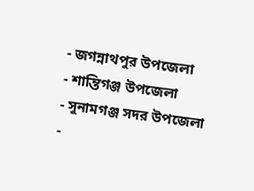- জগন্নাথপুর উপজেলা
- শান্তিগঞ্জ উপজেলা
- সুনামগঞ্জ সদর উপজেলা
-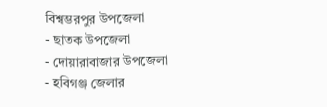বিশ্বম্ভরপুর উপজেলা
- ছাতক উপজেলা
- দোয়ারাবাজার উপজেলা
- হবিগঞ্জ জেলার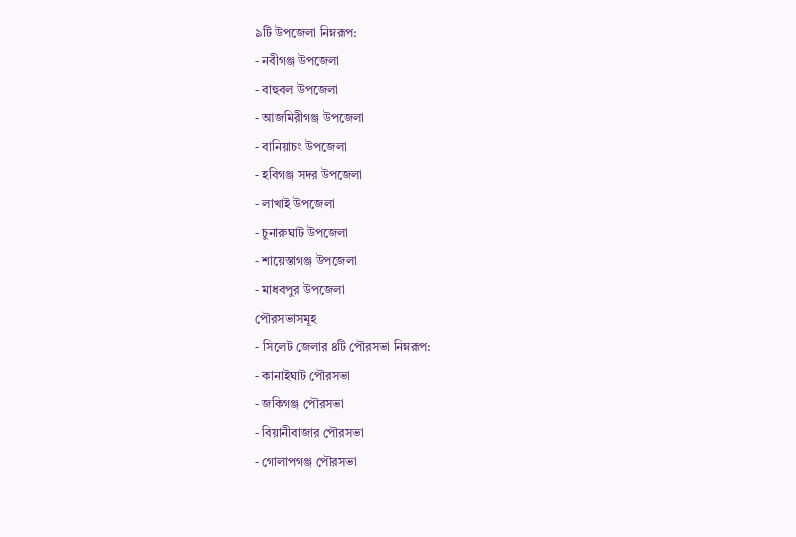৯টি উপজেলা নিম্নরূপ:
- নবীগঞ্জ উপজেলা
- বাহুবল উপজেলা
- আজমিরীগঞ্জ উপজেলা
- বানিয়াচং উপজেলা
- হবিগঞ্জ সদর উপজেলা
- লাখাই উপজেলা
- চুনারুঘাট উপজেলা
- শায়েস্তাগঞ্জ উপজেলা
- মাধবপুর উপজেলা
পৌরসভাসমূহ
- সিলেট জেলার ৪টি পৌরসভা নিম্নরূপ:
- কানাইঘাট পৌরসভা
- জকিগঞ্জ পৌরসভা
- বিয়ানীবাজার পৌরসভা
- গোলাপগঞ্জ পৌরসভা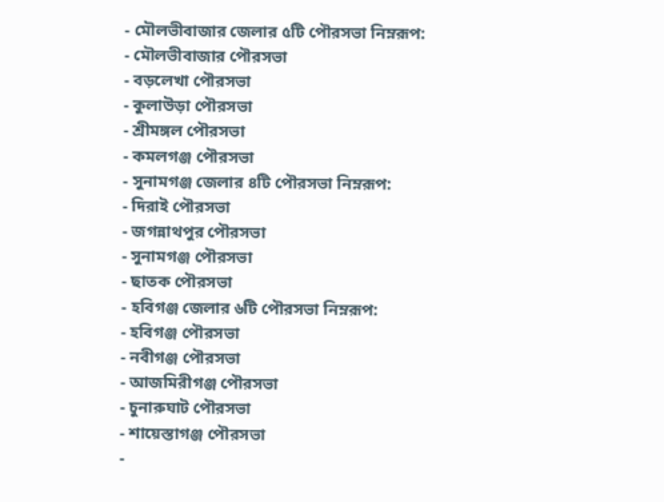- মৌলভীবাজার জেলার ৫টি পৌরসভা নিম্নরূপ:
- মৌলভীবাজার পৌরসভা
- বড়লেখা পৌরসভা
- কুলাউড়া পৌরসভা
- শ্রীমঙ্গল পৌরসভা
- কমলগঞ্জ পৌরসভা
- সুনামগঞ্জ জেলার ৪টি পৌরসভা নিম্নরূপ:
- দিরাই পৌরসভা
- জগন্নাথপুর পৌরসভা
- সুনামগঞ্জ পৌরসভা
- ছাতক পৌরসভা
- হবিগঞ্জ জেলার ৬টি পৌরসভা নিম্নরূপ:
- হবিগঞ্জ পৌরসভা
- নবীগঞ্জ পৌরসভা
- আজমিরীগঞ্জ পৌরসভা
- চুনারুঘাট পৌরসভা
- শায়েস্তাগঞ্জ পৌরসভা
-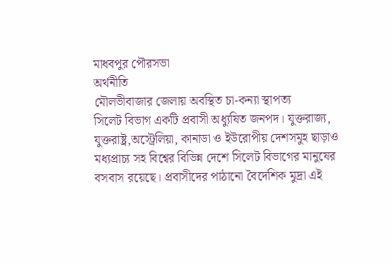মাধবপুর পৌরসভা
অর্থনীতি
মৌলভীবাজার জেলায় অবস্থিত চা-কন্যা স্থাপত্য
সিলেট বিভাগ একটি প্রবাসী অধ্যুষিত জনপদ। যুক্তরাজ্য, যুক্তরাষ্ট্র,অস্ট্রেলিয়া, কানাডা ও ইউরোপীয় দেশসমুহ ছাড়াও মধ্যপ্রাচ্য সহ বিশ্বের বিভিন্ন দেশে সিলেট বিভাগের মানুষের বসবাস রয়েছে। প্রবাসীদের পাঠানো বৈদেশিক মুদ্রা এই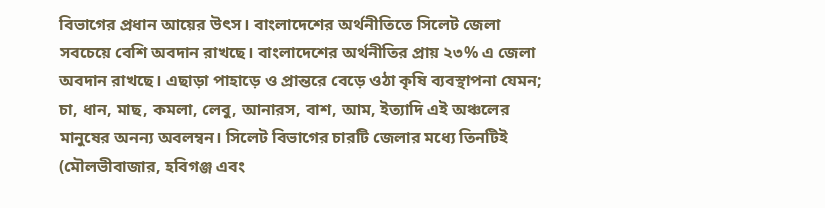বিভাগের প্রধান আয়ের উৎস। বাংলাদেশের অর্থনীতিতে সিলেট জেলা সবচেয়ে বেশি অবদান রাখছে। বাংলাদেশের অর্থনীতির প্রায় ২৩% এ জেলা অবদান রাখছে। এছাড়া পাহাড়ে ও প্রান্তরে বেড়ে ওঠা কৃষি ব্যবস্থাপনা যেমন; চা, ধান, মাছ, কমলা, লেবু, আনারস, বাশ, আম, ইত্যাদি এই অঞ্চলের মানুষের অনন্য অবলম্বন। সিলেট বিভাগের চারটি জেলার মধ্যে তিনটিই (মৌলভীবাজার, হবিগঞ্জ এবং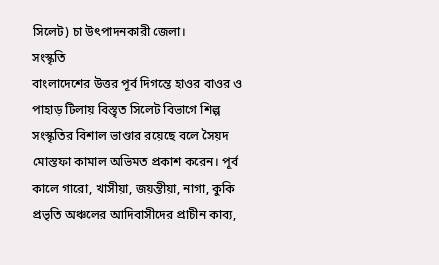সিলেট) চা উৎপাদনকারী জেলা।
সংস্কৃতি
বাংলাদেশের উত্তর পূর্ব দিগন্তে হাওর বাওর ও পাহাড় টিলায় বিস্তৃত সিলেট বিভাগে শিল্প সংস্কৃতির বিশাল ভাণ্ডার রয়েছে বলে সৈয়দ মোস্তফা কামাল অভিমত প্রকাশ করেন। পূর্ব কালে গারো, খাসীয়া, জয়ন্তীয়া, নাগা, কুকি প্রভৃতি অঞ্চলের আদিবাসীদের প্রাচীন কাব্য,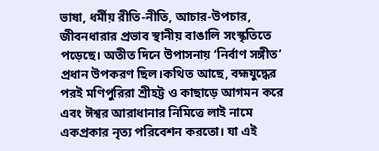ভাষা, ধর্মীয় রীতি-নীতি, আচার-উপচার, জীবনধারার প্রভাব স্থানীয় বাঙালি সংস্কৃতিতে পড়েছে। অতীত দিনে উপাসনায় ‘নির্বাণ সঙ্গীত’ প্রধান উপকরণ ছিল।কথিত আছে, বহ্মযুদ্ধের পরই মণিপুরিরা শ্রীহট্ট ও কাছাড়ে আগমন করে এবং ঈশ্বর আরাধানার নিমিত্তে লাই নামে একপ্রকার নৃত্য পরিবেশন করতো। যা এই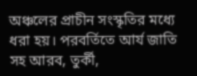অঞ্চলের প্রাচীন সংস্কৃতির মধ্যে ধরা হয়। পরবর্তিতে আর্য জাতি সহ আরব, তুর্কী,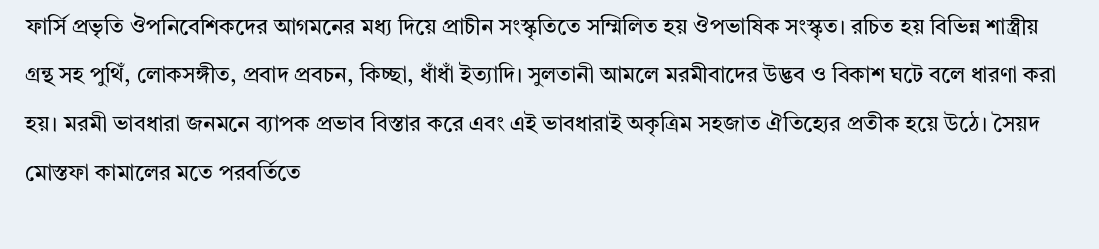ফার্সি প্রভৃতি ঔপনিবেশিকদের আগমনের মধ্য দিয়ে প্রাচীন সংস্কৃতিতে সম্মিলিত হয় ঔপভাষিক সংস্কৃত। রচিত হয় বিভিন্ন শাস্ত্রীয় গ্রন্থ সহ পুথিঁ, লোকসঙ্গীত, প্রবাদ প্রবচন, কিচ্ছা, ধাঁধাঁ ইত্যাদি। সুলতানী আমলে মরমীবাদের উদ্ভব ও বিকাশ ঘটে বলে ধারণা করা হয়। মরমী ভাবধারা জনমনে ব্যাপক প্রভাব বিস্তার করে এবং এই ভাবধারাই অকৃত্রিম সহজাত ঐতিহ্যের প্রতীক হয়ে উঠে। সৈয়দ মোস্তফা কামালের মতে পরবর্তিতে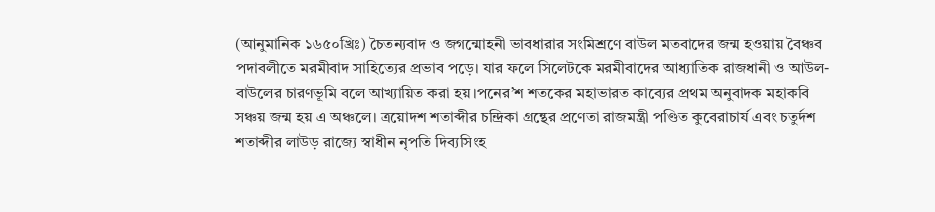(আনুমানিক ১৬৫০খ্রিঃ) চৈতন্যবাদ ও জগন্মোহনী ভাবধারার সংমিশ্রণে বাউল মতবাদের জন্ম হওয়ায় বৈঞ্চব পদাবলীতে মরমীবাদ সাহিত্যের প্রভাব পড়ে। যার ফলে সিলেটকে মরমীবাদের আধ্যাতিক রাজধানী ও আউল-বাউলের চারণভূমি বলে আখ্যায়িত করা হয়।পনের’শ শতকের মহাভারত কাব্যের প্রথম অনুবাদক মহাকবি সঞ্চয় জন্ম হয় এ অঞ্চলে। ত্রয়োদশ শতাব্দীর চন্দ্রিকা গ্রন্থের প্রণেতা রাজমন্ত্রী পণ্ডিত কুবেরাচার্য এবং চতুর্দশ শতাব্দীর লাউড় রাজ্যে স্বাধীন নৃপতি দিব্যসিংহ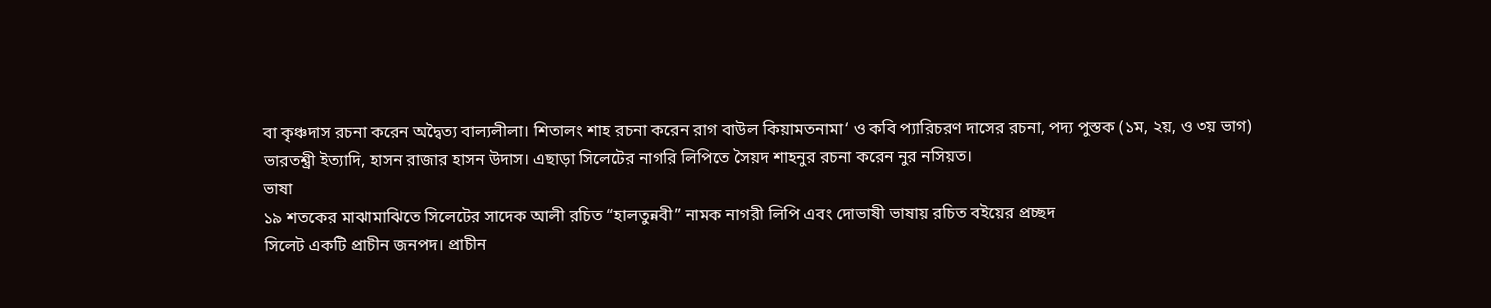বা কৃঞ্চদাস রচনা করেন অদ্বৈত্য বাল্যলীলা। শিতালং শাহ রচনা করেন রাগ বাউল কিয়ামতনামা‘ ও কবি প্যারিচরণ দাসের রচনা, পদ্য পুস্তক (১ম, ২য়, ও ৩য় ভাগ) ভারতশ্ব্রী ইত্যাদি, হাসন রাজার হাসন উদাস। এছাড়া সিলেটের নাগরি লিপিতে সৈয়দ শাহনুর রচনা করেন নুর নসিয়ত।
ভাষা
১৯ শতকের মাঝামাঝিতে সিলেটের সাদেক আলী রচিত “হালতুন্নবী” নামক নাগরী লিপি এবং দোভাষী ভাষায় রচিত বইয়ের প্রচ্ছদ
সিলেট একটি প্রাচীন জনপদ। প্রাচীন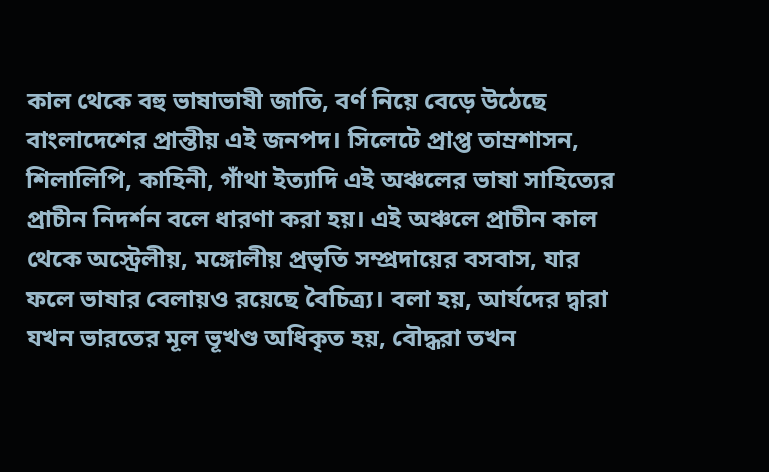কাল থেকে বহু ভাষাভাষী জাতি, বর্ণ নিয়ে বেড়ে উঠেছে বাংলাদেশের প্রান্তীয় এই জনপদ। সিলেটে প্রাপ্ত তাম্রশাসন, শিলালিপি, কাহিনী, গাঁথা ইত্যাদি এই অঞ্চলের ভাষা সাহিত্যের প্রাচীন নিদর্শন বলে ধারণা করা হয়। এই অঞ্চলে প্রাচীন কাল থেকে অস্ট্রেলীয়, মঙ্গোলীয় প্রভৃতি সম্প্রদায়ের বসবাস, যার ফলে ভাষার বেলায়ও রয়েছে বৈচিত্র্য। বলা হয়, আর্যদের দ্বারা যখন ভারতের মূল ভূখণ্ড অধিকৃত হয়, বৌদ্ধরা তখন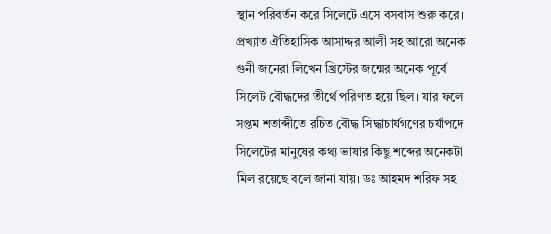স্থান পরিবর্তন করে সিলেটে এসে বসবাস শুরু করে। প্রখ্যাত ঐতিহাসিক আসাদ্দর আলী সহ আরো অনেক গুনী জনেরা লিখেন খ্রিস্টের জন্মের অনেক পূর্বে সিলেট বৌদ্ধদের তীর্থে পরিণত হয়ে ছিল। যার ফলে সপ্তম শতাব্দীতে রচিত বৌদ্ধ সিদ্ধাচার্যগণের চর্যাপদে সিলেটের মানুষের কথ্য ভাষার কিছু শব্দের অনেকটা মিল রয়েছে বলে জানা যায়। ডঃ আহমদ শরিফ সহ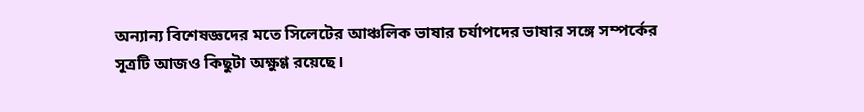অন্যান্য বিশেষজ্ঞদের মতে সিলেটের আঞ্চলিক ভাষার চর্যাপদের ভাষার সঙ্গে সম্পর্কের সূত্রটি আজও কিছুটা অক্ষুণ্ণ রয়েছে।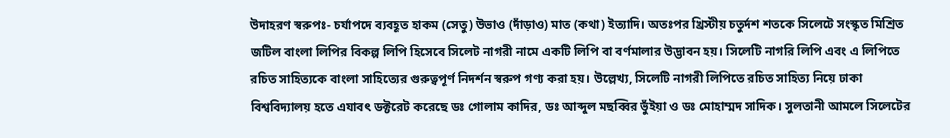উদাহরণ স্বরুপঃ- চর্যাপদে ব্যবহূত হাকম (সেতু) উভাও (দাঁড়াও) মাত (কথা) ইত্যাদি। অতঃপর খ্রিস্টীয় চতুর্দশ শতকে সিলেটে সংস্কৃত মিশ্রিত জটিল বাংলা লিপির বিকল্প লিপি হিসেবে সিলেট নাগরী নামে একটি লিপি বা বর্ণমালার উদ্ভাবন হয়। সিলেটি নাগরি লিপি এবং এ লিপিতে রচিত সাহিত্যকে বাংলা সাহিত্যের গুরুত্বপূর্ণ নিদর্শন স্বরুপ গণ্য করা হয়। উল্লেখ্য, সিলেটি নাগরী লিপিতে রচিত সাহিত্য নিয়ে ঢাকা বিশ্ববিদ্যালয় হতে এযাবৎ ডক্টরেট করেছে ডঃ গোলাম কাদির, ডঃ আব্দুল মছব্বির ভুঁইয়া ও ডঃ মোহাম্মদ সাদিক। সুলতানী আমলে সিলেটের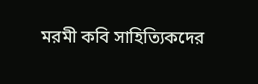মরমী কবি সাহিত্যিকদের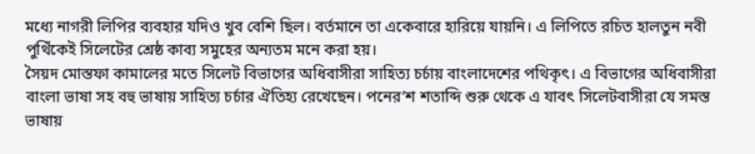মধ্যে নাগরী লিপির ব্যবহার যদিও খুব বেশি ছিল। বর্তমানে তা একেবারে হারিয়ে যায়নি। এ লিপিতে রচিত হালতুন নবী পুথিঁকেই সিলেটের শ্রেষ্ঠ কাব্য সমুহের অন্যতম মনে করা হয়।
সৈয়দ মোস্তফা কামালের মতে সিলেট বিভাগের অধিবাসীরা সাহিত্য চর্চায় বাংলাদেশের পথিকৃৎ। এ বিভাগের অধিবাসীরা বাংলা ভাষা সহ বহু ভাষায় সাহিত্য চর্চার ঐতিহ্য রেখেছেন। পনের’শ শতাব্দি শুরু থেকে এ যাবৎ সিলেটবাসীরা যে সমস্ত ভাষায়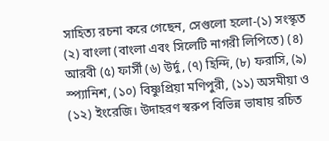সাহিত্য রচনা করে গেছেন, সেগুলো হলো-(১) সংস্কৃত (২) বাংলা (বাংলা এবং সিলেটি নাগরী লিপিতে) (৪) আরবী (৫) ফার্সী (৬) উর্দু, (৭) হিন্দি, (৮) ফরাসি, (৯) স্প্যানিশ, (১০) বিষ্ণুপ্রিয়া মণিপুরী, (১১) অসমীয়া ও (১২) ইংরেজি। উদাহরণ স্বরুপ বিভিন্ন ভাষায় রচিত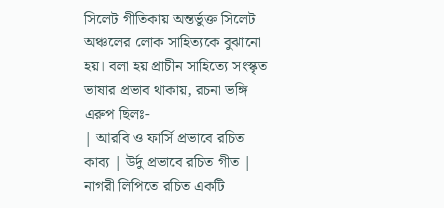সিলেট গীতিকায় অন্তর্ভুক্ত সিলেট অঞ্চলের লোক সাহিত্যকে বুঝানো হয়। বলা হয় প্রাচীন সাহিত্যে সংস্কৃত ভাষার প্রভাব থাকায়, রচনা ভঙ্গি এরুপ ছিলঃ-
| আরবি ও ফার্সি প্রভাবে রচিত কাব্য | উর্দু প্রভাবে রচিত গীত | নাগরী লিপিতে রচিত একটি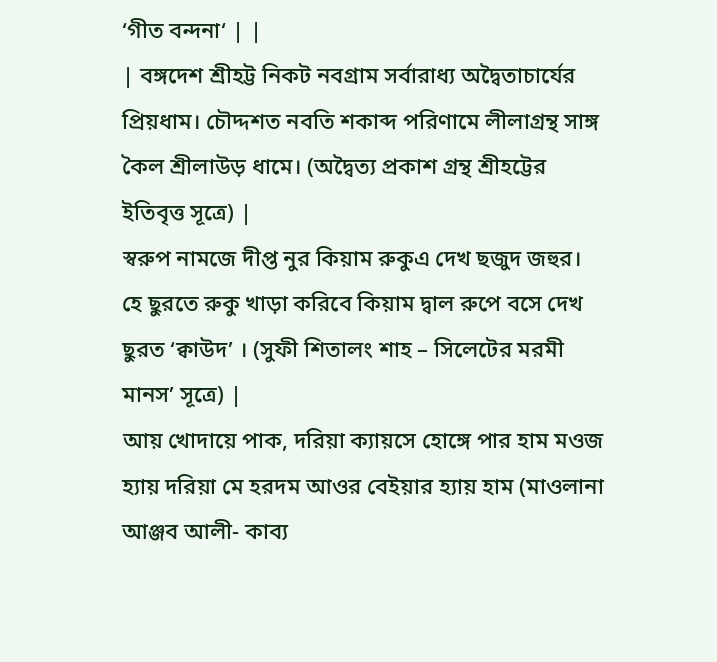‘গীত বন্দনা‘ | |
| বঙ্গদেশ শ্রীহট্ট নিকট নবগ্রাম সর্বারাধ্য অদ্বৈতাচার্যের প্রিয়ধাম। চৌদ্দশত নবতি শকাব্দ পরিণামে লীলাগ্রন্থ সাঙ্গ কৈল শ্রীলাউড় ধামে। (অদ্বৈত্য প্রকাশ গ্রন্থ শ্রীহট্টের ইতিবৃত্ত সূত্রে) |
স্বরুপ নামজে দীপ্ত নুর কিয়াম রুকুএ দেখ ছজুদ জহুর। হে ছুরতে রুকু খাড়া করিবে কিয়াম দ্বাল রুপে বসে দেখ ছুরত ‘ক্বাউদ’ । (সুফী শিতালং শাহ – সিলেটের মরমী মানস’ সূত্রে) |
আয় খোদায়ে পাক, দরিয়া ক্যায়সে হোঙ্গে পার হাম মওজ হ্যায় দরিয়া মে হরদম আওর বেইয়ার হ্যায় হাম (মাওলানা আঞ্জব আলী- কাব্য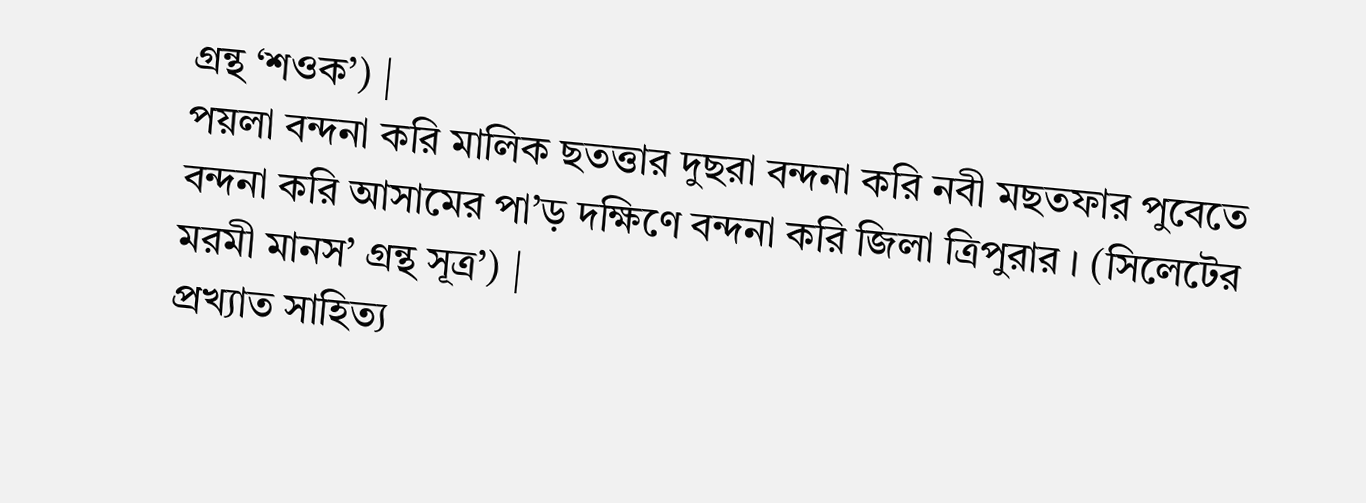গ্রন্থ ‘শওক’) |
পয়লা বন্দনা করি মালিক ছতত্তার দুছরা বন্দনা করি নবী মছতফার পুবেতে বন্দনা করি আসামের পা’ড় দক্ষিণে বন্দনা করি জিলা ত্রিপুরার । (সিলেটের মরমী মানস’ গ্রন্থ সূত্র’) |
প্রখ্যাত সাহিত্য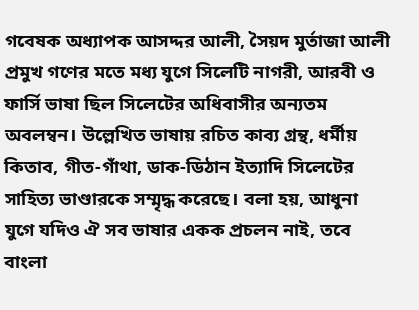গবেষক অধ্যাপক আসদ্দর আলী, সৈয়দ মুর্তাজা আলী প্রমুখ গণের মতে মধ্য যুগে সিলেটি নাগরী, আরবী ও ফার্সি ভাষা ছিল সিলেটের অধিবাসীর অন্যতম অবলম্বন। উল্লেখিত ভাষায় রচিত কাব্য গ্রন্থ, ধর্মীয় কিতাব, গীত-গাঁথা, ডাক-ডিঠান ইত্যাদি সিলেটের সাহিত্য ভাণ্ডারকে সম্মৃদ্ধ করেছে। বলা হয়, আধুনা যুগে যদিও ঐ সব ভাষার একক প্রচলন নাই, তবে বাংলা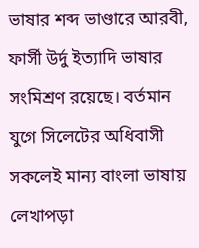ভাষার শব্দ ভাণ্ডারে আরবী, ফার্সী উর্দু ইত্যাদি ভাষার সংমিশ্রণ রয়েছে। বর্তমান যুগে সিলেটের অধিবাসী সকলেই মান্য বাংলা ভাষায় লেখাপড়া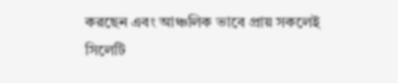করছেন এবং আঞ্চলিক ভাবে প্রায় সকলেই সিলেটি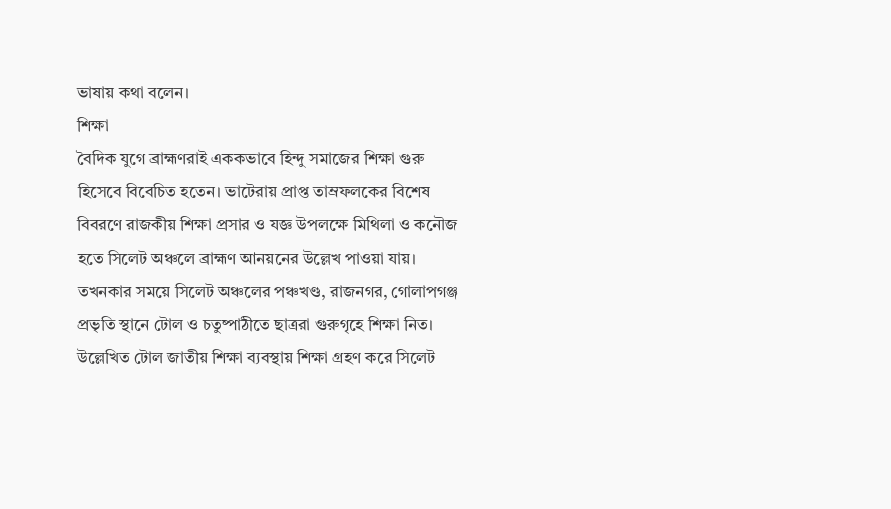ভাষায় কথা বলেন।
শিক্ষা
বৈদিক যুগে ব্রাহ্মণরাই এককভাবে হিন্দু সমাজের শিক্ষা গুরু হিসেবে বিবেচিত হতেন। ভাটেরায় প্রাপ্ত তাম্রফলকের বিশেষ বিবরণে রাজকীয় শিক্ষা প্রসার ও যজ্ঞ উপলক্ষে মিথিলা ও কনৌজ হতে সিলেট অঞ্চলে ব্রাহ্মণ আনয়নের উল্লেখ পাওয়া যায়। তখনকার সময়ে সিলেট অঞ্চলের পঞ্চখণ্ড, রাজনগর, গোলাপগঞ্জ প্রভৃতি স্থানে টোল ও চতুষ্পাঠীতে ছাত্ররা গুরুগৃহে শিক্ষা নিত। উল্লেখিত টোল জাতীয় শিক্ষা ব্যবস্থায় শিক্ষা গ্রহণ করে সিলেট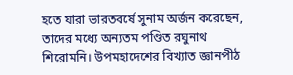হতে যারা ভারতবর্ষে সুনাম অর্জন করেছেন, তাদের মধ্যে অন্যতম পণ্ডিত রঘুনাথ শিরোমনি। উপমহাদেশের বিখ্যাত জ্ঞানপীঠ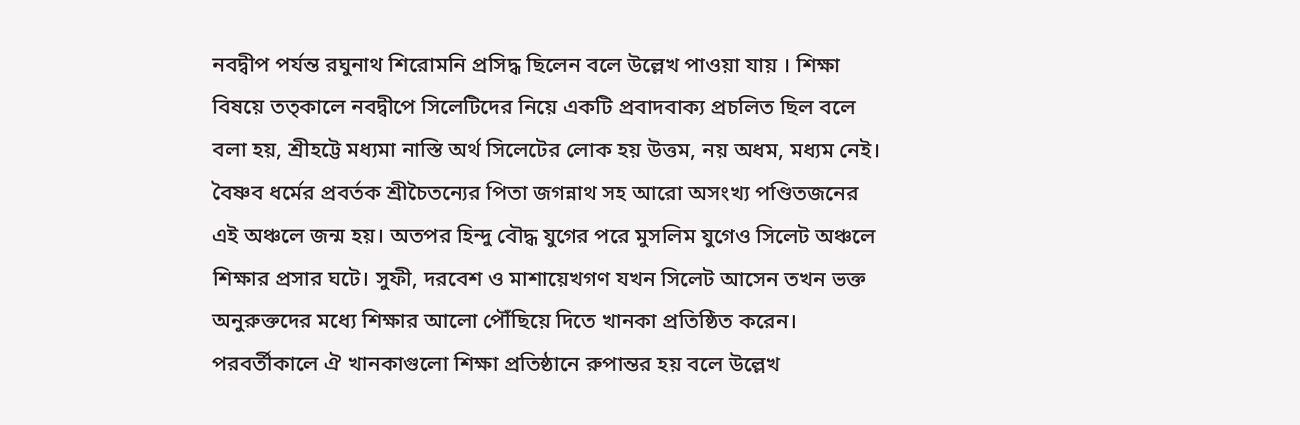নবদ্বীপ পর্যন্ত রঘুনাথ শিরোমনি প্রসিদ্ধ ছিলেন বলে উল্লেখ পাওয়া যায় । শিক্ষা বিষয়ে তত্কালে নবদ্বীপে সিলেটিদের নিয়ে একটি প্রবাদবাক্য প্রচলিত ছিল বলে বলা হয়, শ্রীহট্টে মধ্যমা নাস্তি অর্থ সিলেটের লোক হয় উত্তম, নয় অধম, মধ্যম নেই। বৈষ্ণব ধর্মের প্রবর্তক শ্রীচৈতন্যের পিতা জগন্নাথ সহ আরো অসংখ্য পণ্ডিতজনের এই অঞ্চলে জন্ম হয়। অতপর হিন্দু বৌদ্ধ যুগের পরে মুসলিম যুগেও সিলেট অঞ্চলে শিক্ষার প্রসার ঘটে। সুফী, দরবেশ ও মাশায়েখগণ যখন সিলেট আসেন তখন ভক্ত অনুরুক্তদের মধ্যে শিক্ষার আলো পৌঁছিয়ে দিতে খানকা প্রতিষ্ঠিত করেন। পরবর্তীকালে ঐ খানকাগুলো শিক্ষা প্রতিষ্ঠানে রুপান্তর হয় বলে উল্লেখ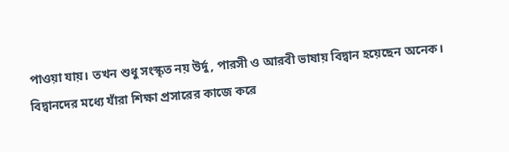পাওয়া যায়। তখন শুধু সংস্কৃত নয় উর্দু, পারসী ও আরবী ভাষায় বিদ্বান হয়েছেন অনেক। বিদ্বানদের মধ্যে যাঁরা শিক্ষা প্রসারের কাজে করে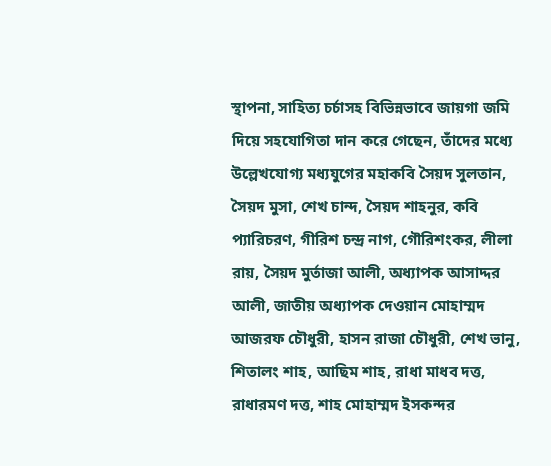স্থাপনা, সাহিত্য চর্চাসহ বিভিন্নভাবে জায়গা জমি দিয়ে সহযোগিতা দান করে গেছেন, তাঁদের মধ্যে উল্লেখযোগ্য মধ্যযুগের মহাকবি সৈয়দ সুলতান, সৈয়দ মুসা, শেখ চান্দ, সৈয়দ শাহনুর, কবি প্যারিচরণ, গীরিশ চন্দ্র নাগ, গৌরিশংকর, লীলা রায়, সৈয়দ মুর্তাজা আলী, অধ্যাপক আসাদ্দর আলী, জাতীয় অধ্যাপক দেওয়ান মোহাম্মদ আজরফ চৌধুরী, হাসন রাজা চৌধুরী, শেখ ভানু, শিতালং শাহ, আছিম শাহ, রাধা মাধব দত্ত, রাধারমণ দত্ত, শাহ মোহাম্মদ ইসকন্দর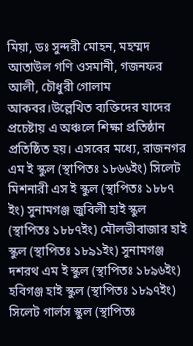মিয়া, ডঃ সুন্দরী মোহন, মহম্মদ আতাউল গণি ওসমানী, গজনফর আলী, চৌধুরী গোলাম আকবর।উল্লেখিত ব্যক্তিদের যাদের প্রচেষ্টায় এ অঞ্চলে শিক্ষা প্রতিষ্ঠান প্রতিষ্ঠিত হয়। এসবের মধ্যে, রাজনগর এম ই স্কুল (স্থাপিতঃ ১৮৬৬ইং) সিলেট মিশনারী এস ই স্কুল (স্থাপিতঃ ১৮৮৭ ইং) সুনামগঞ্জ জুবিলী হাই স্কুল (স্থাপিতঃ ১৮৮৭ইং) মৌলভীবাজার হাই স্কুল (স্থাপিতঃ ১৮৯১ইং) সুনামগঞ্জ দশরথ এম ই স্কুল (স্থাপিতঃ ১৮৯৬ইং) হবিগঞ্জ হাই স্কুল (স্থাপিতঃ ১৮৯৭ইং) সিলেট গার্লস স্কুল (স্থাপিতঃ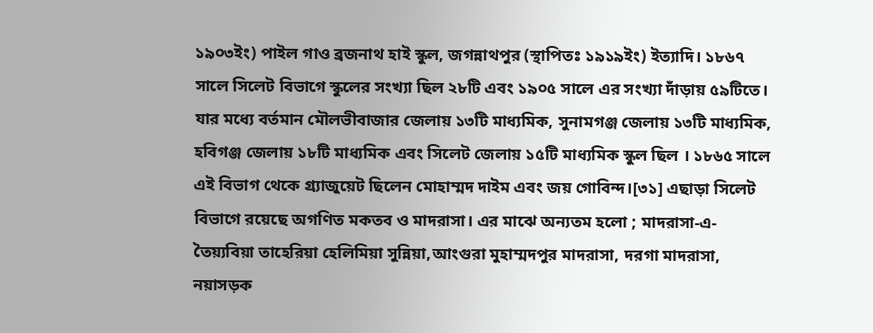১৯০৩ইং) পাইল গাও ব্রজনাথ হাই স্কুল, জগন্নাথপুর (স্থাপিতঃ ১৯১৯ইং) ইত্যাদি। ১৮৬৭ সালে সিলেট বিভাগে স্কুলের সংখ্যা ছিল ২৮টি এবং ১৯০৫ সালে এর সংখ্যা দাঁড়ায় ৫৯টিতে। যার মধ্যে বর্তমান মৌলভীবাজার জেলায় ১৩টি মাধ্যমিক, সুনামগঞ্জ জেলায় ১৩টি মাধ্যমিক, হবিগঞ্জ জেলায় ১৮টি মাধ্যমিক এবং সিলেট জেলায় ১৫টি মাধ্যমিক স্কুল ছিল । ১৮৬৫ সালে এই বিভাগ থেকে গ্র্যাজুয়েট ছিলেন মোহাম্মদ দাইম এবং জয় গোবিন্দ।[৩১] এছাড়া সিলেট বিভাগে রয়েছে অগণিত মকতব ও মাদরাসা। এর মাঝে অন্যতম হলো ; মাদরাসা-এ-তৈয়্যবিয়া তাহেরিয়া হেলিমিয়া সুন্নিয়া,আংগুরা মুহাম্মদপুর মাদরাসা, দরগা মাদরাসা, নয়াসড়ক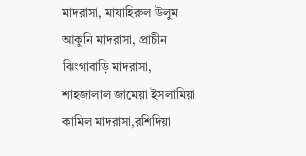মাদরাসা, মাযাহিরুল উলুম আকুনি মাদরাসা, প্রাচীন ঝিংগাবাড়ি মাদরাসা, শাহজালাল জামেয়া ইসলামিয়া কামিল মাদরাসা,রশিদিয়া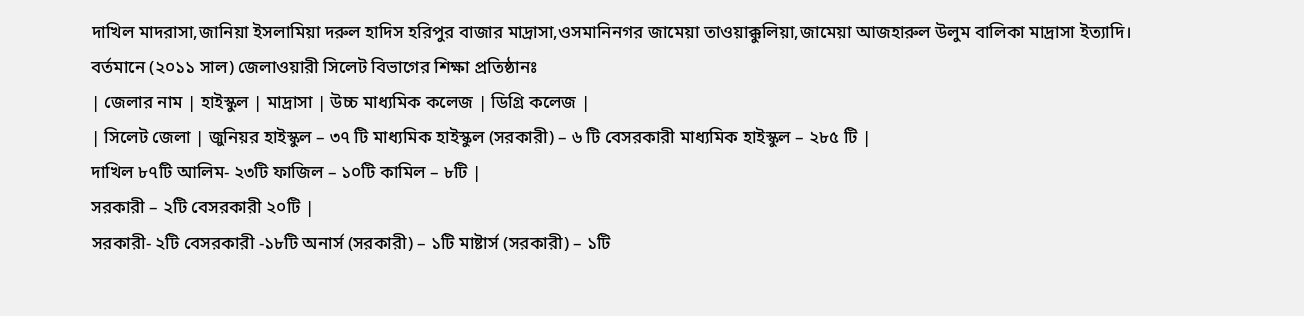দাখিল মাদরাসা,জানিয়া ইসলামিয়া দরুল হাদিস হরিপুর বাজার মাদ্রাসা,ওসমানিনগর জামেয়া তাওয়াক্কুলিয়া,জামেয়া আজহারুল উলুম বালিকা মাদ্রাসা ইত্যাদি।
বর্তমানে (২০১১ সাল) জেলাওয়ারী সিলেট বিভাগের শিক্ষা প্রতিষ্ঠানঃ
| জেলার নাম | হাইস্কুল | মাদ্রাসা | উচ্চ মাধ্যমিক কলেজ | ডিগ্রি কলেজ |
| সিলেট জেলা | জুনিয়র হাইস্কুল – ৩৭ টি মাধ্যমিক হাইস্কুল (সরকারী) – ৬ টি বেসরকারী মাধ্যমিক হাইস্কুল – ২৮৫ টি |
দাখিল ৮৭টি আলিম- ২৩টি ফাজিল – ১০টি কামিল – ৮টি |
সরকারী – ২টি বেসরকারী ২০টি |
সরকারী- ২টি বেসরকারী -১৮টি অনার্স (সরকারী) – ১টি মাষ্টার্স (সরকারী) – ১টি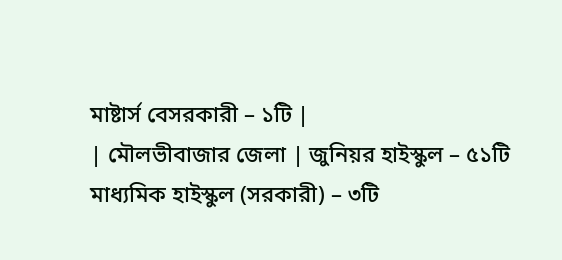মাষ্টার্স বেসরকারী – ১টি |
| মৌলভীবাজার জেলা | জুনিয়র হাইস্কুল – ৫১টি মাধ্যমিক হাইস্কুল (সরকারী) – ৩টি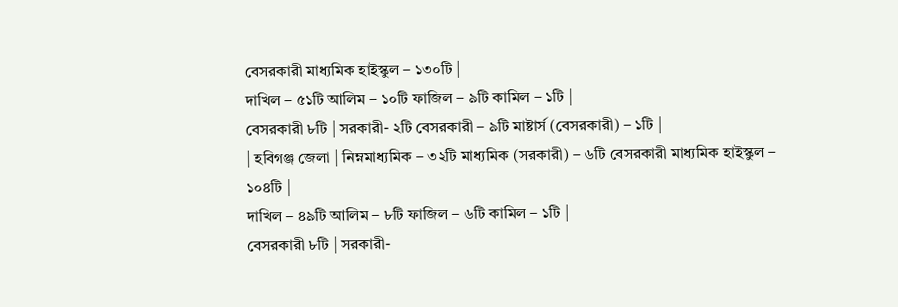বেসরকারী মাধ্যমিক হাইস্কুল – ১৩০টি |
দাখিল – ৫১টি আলিম – ১০টি ফাজিল – ৯টি কামিল – ১টি |
বেসরকারী ৮টি | সরকারী- ২টি বেসরকারী – ৯টি মাষ্টার্স (বেসরকারী) – ১টি |
| হবিগঞ্জ জেলা | নিম্নমাধ্যমিক – ৩২টি মাধ্যমিক (সরকারী) – ৬টি বেসরকারী মাধ্যমিক হাইস্কুল – ১০৪টি |
দাখিল – ৪৯টি আলিম – ৮টি ফাজিল – ৬টি কামিল – ১টি |
বেসরকারী ৮টি | সরকারী-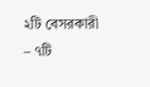২টি বেসরকারী – ৭টি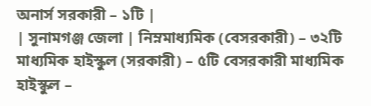অনার্স সরকারী – ১টি |
| সুনামগঞ্জ জেলা | নিম্নমাধ্যমিক (বেসরকারী) – ৩২টি মাধ্যমিক হাইস্কুল (সরকারী) – ৫টি বেসরকারী মাধ্যমিক হাইস্কুল –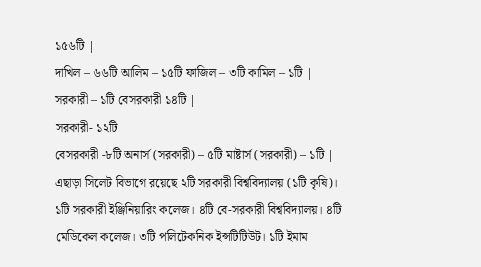১৫৬টি |
দাখিল – ৬৬টি আলিম – ১৫টি ফাজিল – ৩টি কামিল – ১টি |
সরকারী – ১টি বেসরকারী ১৪টি |
সরকারী- ১২টি
বেসরকারী -৮টি অনার্স (সরকারী) – ৫টি মাষ্টার্স (সরকারী) – ১টি |
এছাড়া সিলেট বিভাগে রয়েছে ২টি সরকারী বিশ্ববিদ্যালয় (১টি কৃষি)। ১টি সরকারী ইঞ্জিনিয়ারিং কলেজ। ৪টি বে-সরকারী বিশ্ববিদ্যালয়। ৪টি মেডিকেল কলেজ। ৩টি পলিটেকনিক ইন্সটিটিউট। ১টি ইমাম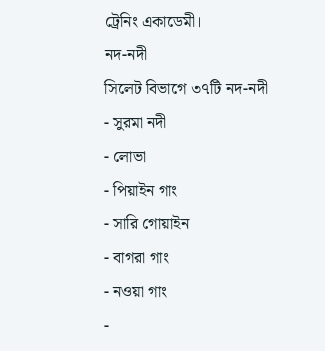ট্রেনিং একাডেমী।
নদ-নদী
সিলেট বিভাগে ৩৭টি নদ-নদী
- সুরমা নদী
- লোভা
- পিয়াইন গাং
- সারি গোয়াইন
- বাগরা গাং
- নওয়া গাং
-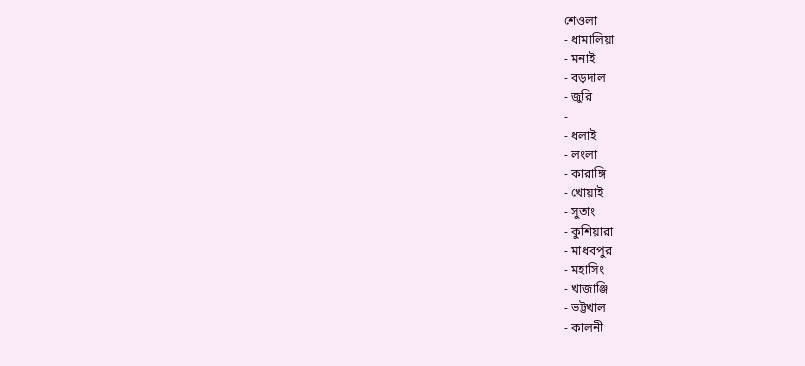শেওলা
- ধামালিয়া
- মনাই
- বড়দাল
- জুরি
-
- ধলাই
- লংলা
- কারাঙ্গি
- খোয়াই
- সুতাং
- কুশিয়ারা
- মাধবপুর
- মহাসিং
- খাজাঞ্জি
- ভট্টখাল
- কালনী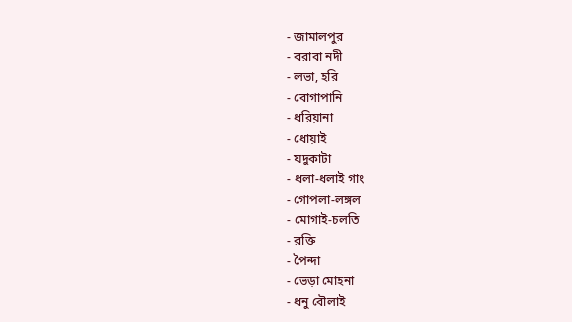- জামালপুর
- বরাবা নদী
- লভা, হরি
- বোগাপানি
- ধরিয়ানা
- ধোয়াই
- যদুকাটা
- ধলা-ধলাই গাং
- গোপলা-লঙ্গল
- মোগাই-চলতি
- রক্তি
- পৈন্দা
- ভেড়া মোহনা
- ধনু বৌলাই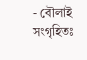- বৌলাই
সংগৃহিতঃ